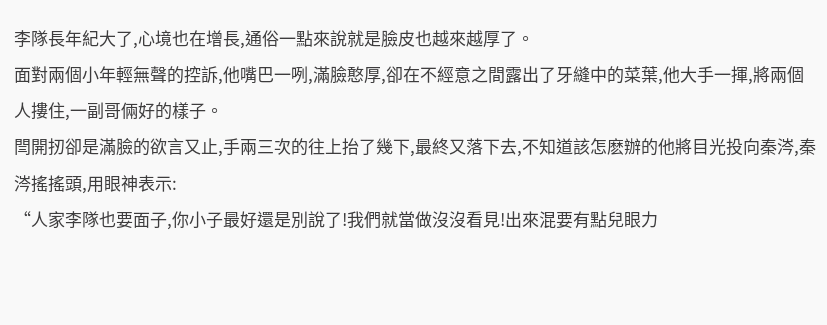李隊長年紀大了,心境也在增長,通俗一點來說就是臉皮也越來越厚了。
面對兩個小年輕無聲的控訴,他嘴巴一咧,滿臉憨厚,卻在不經意之間露出了牙縫中的菜葉,他大手一揮,將兩個人摟住,一副哥倆好的樣子。
閆開扨卻是滿臉的欲言又止,手兩三次的往上抬了幾下,最終又落下去,不知道該怎麽辦的他將目光投向秦涔,秦涔搖搖頭,用眼神表示:
“人家李隊也要面子,你小子最好還是別說了!我們就當做沒沒看見!出來混要有點兒眼力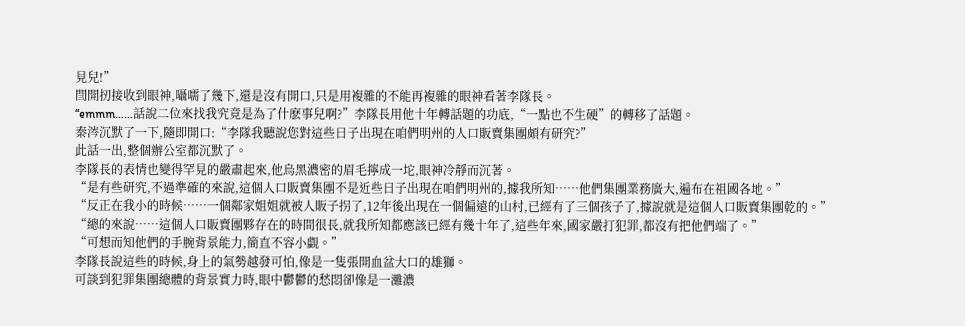見兒!”
閆開扨接收到眼神,囁嚅了幾下,還是沒有開口,只是用複雜的不能再複雜的眼神看著李隊長。
“emmm……話說二位來找我究竟是為了什麽事兒啊?”李隊長用他十年轉話題的功底,“一點也不生硬”的轉移了話題。
秦涔沉默了一下,隨即開口:“李隊我聽說您對這些日子出現在咱們明州的人口販賣集團頗有研究?”
此話一出,整個辦公室都沉默了。
李隊長的表情也變得罕見的嚴肅起來,他烏黑濃密的眉毛擰成一坨,眼神冷靜而沉著。
“是有些研究,不過準確的來說,這個人口販賣集團不是近些日子出現在咱們明州的,據我所知……他們集團業務廣大,遍布在祖國各地。”
“反正在我小的時候……一個鄰家姐姐就被人販子拐了,12年後出現在一個偏遠的山村,已經有了三個孩子了,據說就是這個人口販賣集團乾的。”
“總的來說……這個人口販賣團夥存在的時間很長,就我所知都應該已經有幾十年了,這些年來,國家嚴打犯罪,都沒有把他們端了。”
“可想而知他們的手腕背景能力,簡直不容小覷。”
李隊長說這些的時候,身上的氣勢越發可怕,像是一隻張開血盆大口的雄獅。
可談到犯罪集團總體的背景實力時,眼中鬱鬱的愁悶卻像是一灘濃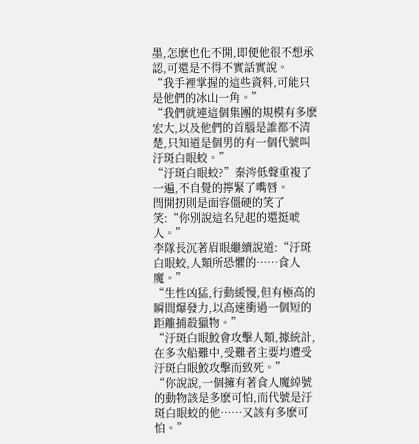墨,怎麽也化不開,即便他很不想承認,可還是不得不實話實說。
“我手裡掌握的這些資料,可能只是他們的冰山一角。”
“我們就連這個集團的規模有多麽宏大,以及他們的首腦是誰都不清楚,只知道是個男的有一個代號叫汙斑白眼蛟。”
“汙斑白眼蛟?”秦涔低聲重複了一遍,不自覺的擰緊了嘴唇。
閆開扨則是面容僵硬的笑了笑:“你別說這名兒起的還挺唬人。”
李隊長沉著眉眼繼續說道:“汙斑白眼蛟,人類所恐懼的……食人魔。”
“生性凶猛,行動緩慢,但有極高的瞬間爆發力,以高速衝過一個短的距離捕殺獵物。”
“汙斑白眼鮫會攻擊人類,據統計,在多次船難中,受難者主要均遭受汙斑白眼鮫攻擊而致死。”
“你說說,一個擁有著食人魔綽號的動物該是多麽可怕,而代號是汙斑白眼蛟的他……又該有多麽可怕。”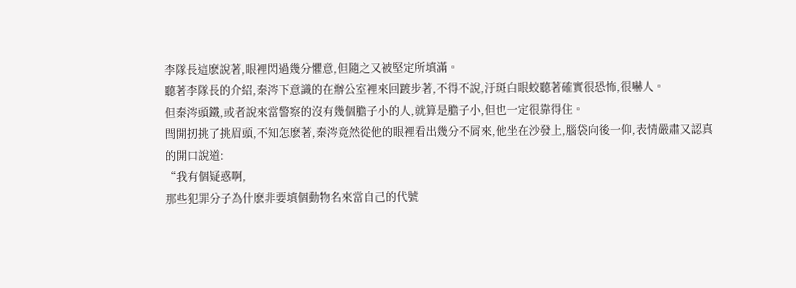李隊長這麽說著,眼裡閃過幾分懼意,但隨之又被堅定所填滿。
聽著李隊長的介紹,秦涔下意識的在辦公室裡來回踱步著,不得不說,汙斑白眼蛟聽著確實很恐怖,很嚇人。
但秦涔頭鐵,或者說來當警察的沒有幾個膽子小的人,就算是膽子小,但也一定很靠得住。
閆開扨挑了挑眉頭,不知怎麽著,秦涔竟然從他的眼裡看出幾分不屑來,他坐在沙發上,腦袋向後一仰,表情嚴肅又認真的開口說道:
“我有個疑惑啊,
那些犯罪分子為什麽非要填個動物名來當自己的代號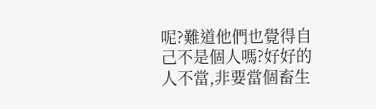呢?難道他們也覺得自己不是個人嗎?好好的人不當,非要當個畜生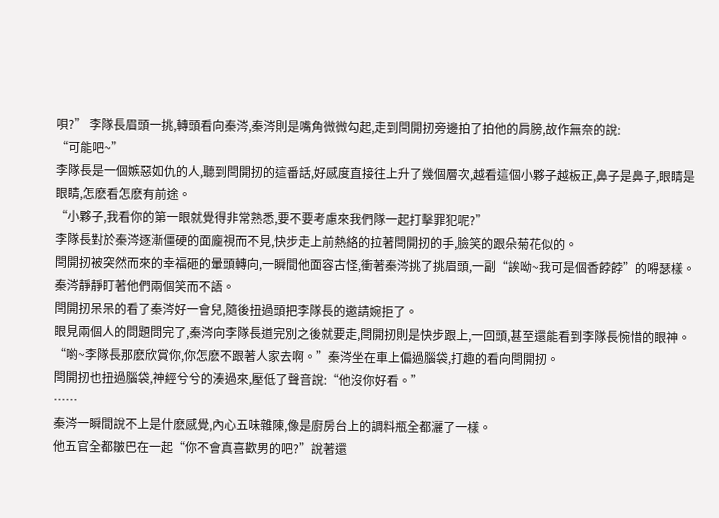唄?” 李隊長眉頭一挑,轉頭看向秦涔,秦涔則是嘴角微微勾起,走到閆開扨旁邊拍了拍他的肩膀,故作無奈的說:
“可能吧~”
李隊長是一個嫉惡如仇的人,聽到閆開扨的這番話,好感度直接往上升了幾個層次,越看這個小夥子越板正,鼻子是鼻子,眼睛是眼睛,怎麽看怎麽有前途。
“小夥子,我看你的第一眼就覺得非常熟悉,要不要考慮來我們隊一起打擊罪犯呢?”
李隊長對於秦涔逐漸僵硬的面龐視而不見,快步走上前熱絡的拉著閆開扨的手,臉笑的跟朵菊花似的。
閆開扨被突然而來的幸福砸的暈頭轉向,一瞬間他面容古怪,衝著秦涔挑了挑眉頭,一副“誒呦~我可是個香餑餑”的嘚瑟樣。
秦涔靜靜盯著他們兩個笑而不語。
閆開扨呆呆的看了秦涔好一會兒,隨後扭過頭把李隊長的邀請婉拒了。
眼見兩個人的問題問完了,秦涔向李隊長道完別之後就要走,閆開扨則是快步跟上,一回頭,甚至還能看到李隊長惋惜的眼神。
“喲~李隊長那麽欣賞你,你怎麽不跟著人家去啊。”秦涔坐在車上偏過腦袋,打趣的看向閆開扨。
閆開扨也扭過腦袋,神經兮兮的湊過來,壓低了聲音說:“他沒你好看。”
……
秦涔一瞬間說不上是什麽感覺,內心五味雜陳,像是廚房台上的調料瓶全都灑了一樣。
他五官全都皺巴在一起“你不會真喜歡男的吧?”說著還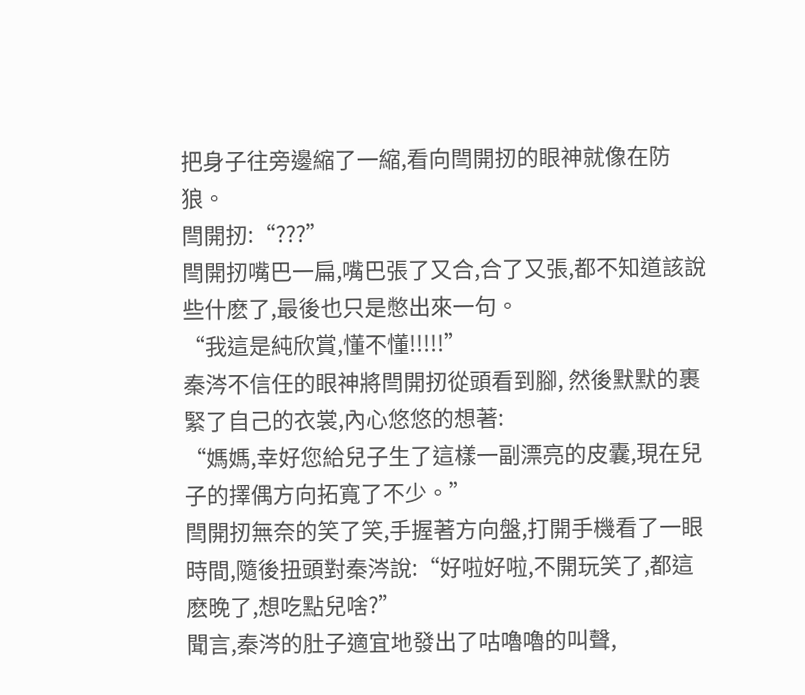把身子往旁邊縮了一縮,看向閆開扨的眼神就像在防狼。
閆開扨:“???”
閆開扨嘴巴一扁,嘴巴張了又合,合了又張,都不知道該說些什麽了,最後也只是憋出來一句。
“我這是純欣賞,懂不懂!!!!!”
秦涔不信任的眼神將閆開扨從頭看到腳, 然後默默的裹緊了自己的衣裳,內心悠悠的想著:
“媽媽,幸好您給兒子生了這樣一副漂亮的皮囊,現在兒子的擇偶方向拓寬了不少。”
閆開扨無奈的笑了笑,手握著方向盤,打開手機看了一眼時間,隨後扭頭對秦涔說:“好啦好啦,不開玩笑了,都這麽晚了,想吃點兒啥?”
聞言,秦涔的肚子適宜地發出了咕嚕嚕的叫聲,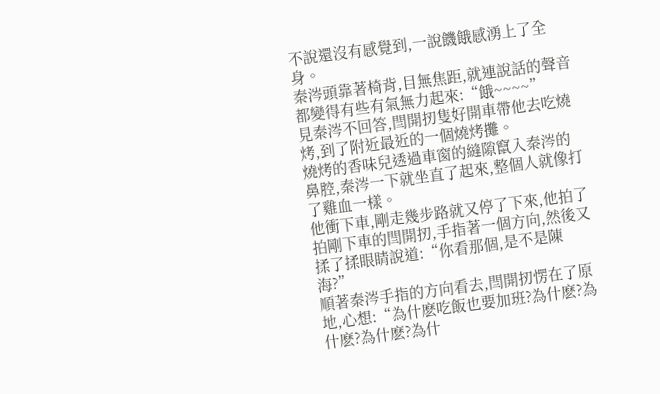不說還沒有感覺到,一說饑餓感湧上了全身。
秦涔頭靠著椅背,目無焦距,就連說話的聲音都變得有些有氣無力起來:“餓~~~~”
見秦涔不回答,閆開扨隻好開車帶他去吃燒烤,到了附近最近的一個燒烤攤。
燒烤的香味兒透過車窗的縫隙竄入秦涔的鼻腔,秦涔一下就坐直了起來,整個人就像打了雞血一樣。
他衝下車,剛走幾步路就又停了下來,他拍了拍剛下車的閆開扨,手指著一個方向,然後又揉了揉眼睛說道:“你看那個,是不是陳海?”
順著秦涔手指的方向看去,閆開扨愣在了原地,心想:“為什麽吃飯也要加班?為什麽?為什麽?為什麽?為什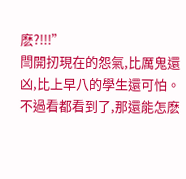麽?!!!”
閆開扨現在的怨氣,比厲鬼還凶,比上早八的學生還可怕。
不過看都看到了,那還能怎麽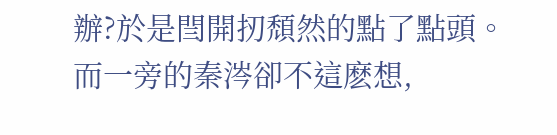辦?於是閆開扨頹然的點了點頭。
而一旁的秦涔卻不這麽想,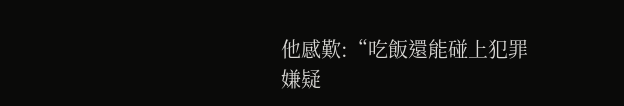他感歎:“吃飯還能碰上犯罪嫌疑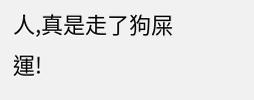人,真是走了狗屎運!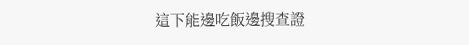這下能邊吃飯邊搜查證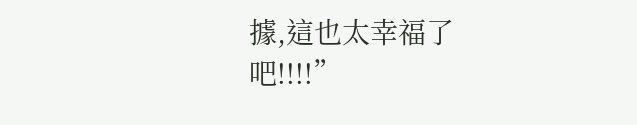據,這也太幸福了吧!!!!”